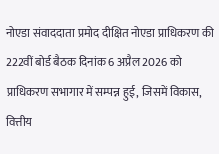नोएडा संवाददाता प्रमोद दीक्षित नोएडा प्राधिकरण की 222वीं बोर्ड बैठक दिनांक 6 अप्रैल 2026 को प्राधिकरण सभागार में सम्पन्न हुई, जिसमें विकास, वित्तीय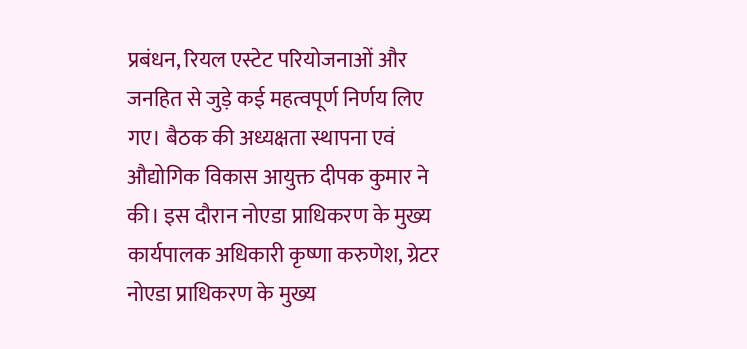प्रबंधन, रियल एस्टेट परियोजनाओं और जनहित से जुड़े कई महत्वपूर्ण निर्णय लिए गए। बैठक की अध्यक्षता स्थापना एवं औद्योगिक विकास आयुक्त दीपक कुमार ने की। इस दौरान नोएडा प्राधिकरण के मुख्य कार्यपालक अधिकारी कृष्णा करुणेश, ग्रेटर नोएडा प्राधिकरण के मुख्य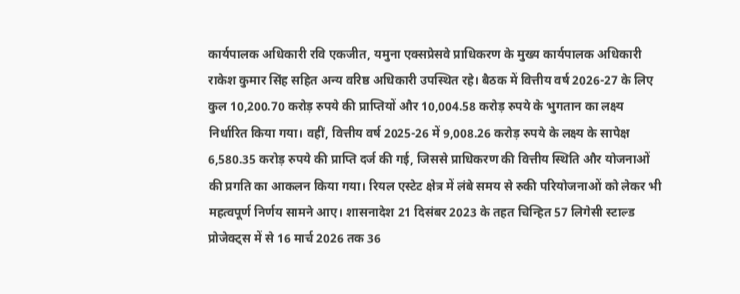कार्यपालक अधिकारी रवि एकजीत, यमुना एक्सप्रेसवे प्राधिकरण के मुख्य कार्यपालक अधिकारी राकेश कुमार सिंह सहित अन्य वरिष्ठ अधिकारी उपस्थित रहे। बैठक में वित्तीय वर्ष 2026-27 के लिए कुल 10,200.70 करोड़ रुपये की प्राप्तियों और 10,004.58 करोड़ रुपये के भुगतान का लक्ष्य निर्धारित किया गया। वहीं, वित्तीय वर्ष 2025-26 में 9,008.26 करोड़ रुपये के लक्ष्य के सापेक्ष 6,580.35 करोड़ रुपये की प्राप्ति दर्ज की गई, जिससे प्राधिकरण की वित्तीय स्थिति और योजनाओं की प्रगति का आकलन किया गया। रियल एस्टेट क्षेत्र में लंबे समय से रुकी परियोजनाओं को लेकर भी महत्वपूर्ण निर्णय सामने आए। शासनादेश 21 दिसंबर 2023 के तहत चिन्हित 57 लिगेसी स्टाल्ड प्रोजेक्ट्स में से 16 मार्च 2026 तक 36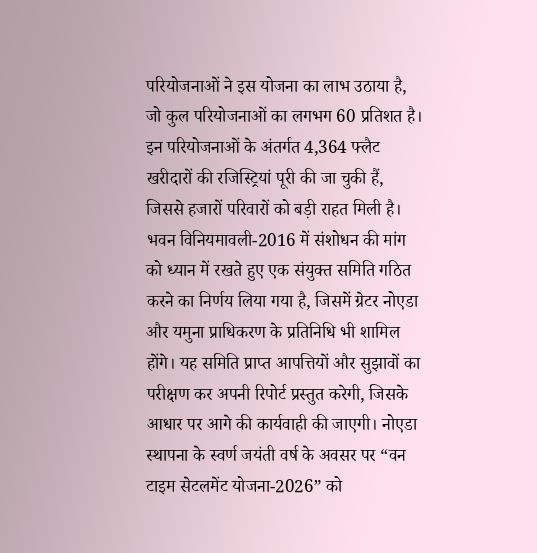परियोजनाओं ने इस योजना का लाभ उठाया है, जो कुल परियोजनाओं का लगभग 60 प्रतिशत है। इन परियोजनाओं के अंतर्गत 4,364 फ्लैट खरीदारों की रजिस्ट्रियां पूरी की जा चुकी हैं, जिससे हजारों परिवारों को बड़ी राहत मिली है। भवन विनियमावली-2016 में संशोधन की मांग को ध्यान में रखते हुए एक संयुक्त समिति गठित करने का निर्णय लिया गया है, जिसमें ग्रेटर नोएडा और यमुना प्राधिकरण के प्रतिनिधि भी शामिल होंगे। यह समिति प्राप्त आपत्तियों और सुझावों का परीक्षण कर अपनी रिपोर्ट प्रस्तुत करेगी, जिसके आधार पर आगे की कार्यवाही की जाएगी। नोएडा स्थापना के स्वर्ण जयंती वर्ष के अवसर पर “वन टाइम सेटलमेंट योजना-2026” को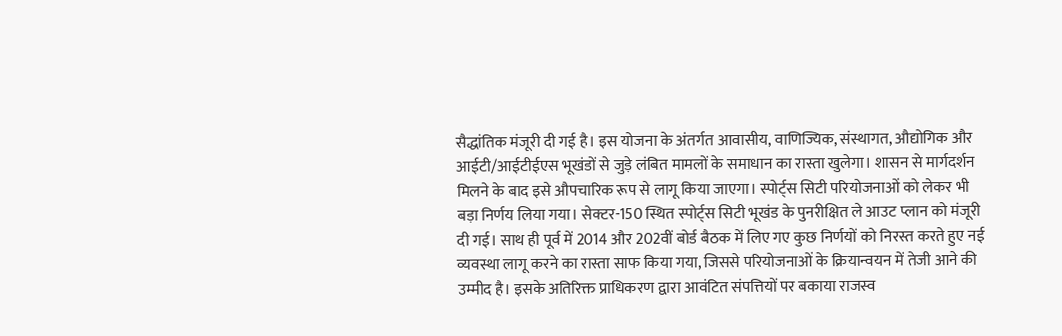सैद्धांतिक मंजूरी दी गई है। इस योजना के अंतर्गत आवासीय, वाणिज्यिक, संस्थागत, औद्योगिक और आईटी/आईटीईएस भूखंडों से जुड़े लंबित मामलों के समाधान का रास्ता खुलेगा। शासन से मार्गदर्शन मिलने के बाद इसे औपचारिक रूप से लागू किया जाएगा। स्पोर्ट्स सिटी परियोजनाओं को लेकर भी बड़ा निर्णय लिया गया। सेक्टर-150 स्थित स्पोर्ट्स सिटी भूखंड के पुनरीक्षित ले आउट प्लान को मंजूरी दी गई। साथ ही पूर्व में 2014 और 202वीं बोर्ड बैठक में लिए गए कुछ निर्णयों को निरस्त करते हुए नई व्यवस्था लागू करने का रास्ता साफ किया गया, जिससे परियोजनाओं के क्रियान्वयन में तेजी आने की उम्मीद है। इसके अतिरिक्त प्राधिकरण द्वारा आवंटित संपत्तियों पर बकाया राजस्व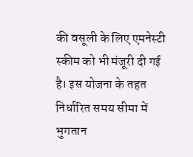की वसूली के लिए एमनेस्टी स्कीम को भी मंजूरी दी गई है। इस योजना के तहत निर्धारित समय सीमा में भुगतान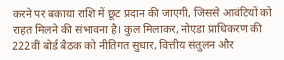करने पर बकाया राशि में छूट प्रदान की जाएगी, जिससे आवंटियों को राहत मिलने की संभावना है। कुल मिलाकर, नोएडा प्राधिकरण की 222वीं बोर्ड बैठक को नीतिगत सुधार, वित्तीय संतुलन और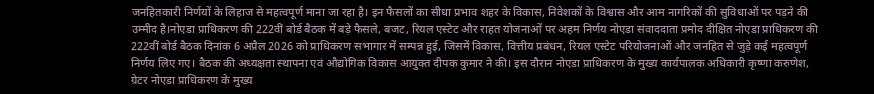जनहितकारी निर्णयों के लिहाज से महत्वपूर्ण माना जा रहा है। इन फैसलों का सीधा प्रभाव शहर के विकास, निवेशकों के विश्वास और आम नागरिकों की सुविधाओं पर पड़ने की उम्मीद है।नोएडा प्राधिकरण की 222वीं बोर्ड बैठक में बड़े फैसले, बजट, रियल एस्टेट और राहत योजनाओं पर अहम निर्णय नोएडा संवाददाता प्रमोद दीक्षित नोएडा प्राधिकरण की 222वीं बोर्ड बैठक दिनांक 6 अप्रैल 2026 को प्राधिकरण सभागार में सम्पन्न हुई, जिसमें विकास, वित्तीय प्रबंधन, रियल एस्टेट परियोजनाओं और जनहित से जुड़े कई महत्वपूर्ण निर्णय लिए गए। बैठक की अध्यक्षता स्थापना एवं औद्योगिक विकास आयुक्त दीपक कुमार ने की। इस दौरान नोएडा प्राधिकरण के मुख्य कार्यपालक अधिकारी कृष्णा करुणेश, ग्रेटर नोएडा प्राधिकरण के मुख्य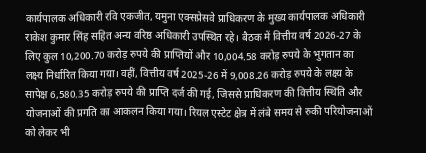कार्यपालक अधिकारी रवि एकजीत, यमुना एक्सप्रेसवे प्राधिकरण के मुख्य कार्यपालक अधिकारी राकेश कुमार सिंह सहित अन्य वरिष्ठ अधिकारी उपस्थित रहे। बैठक में वित्तीय वर्ष 2026-27 के लिए कुल 10,200.70 करोड़ रुपये की प्राप्तियों और 10,004.58 करोड़ रुपये के भुगतान का लक्ष्य निर्धारित किया गया। वहीं, वित्तीय वर्ष 2025-26 में 9,008.26 करोड़ रुपये के लक्ष्य के सापेक्ष 6,580.35 करोड़ रुपये की प्राप्ति दर्ज की गई, जिससे प्राधिकरण की वित्तीय स्थिति और योजनाओं की प्रगति का आकलन किया गया। रियल एस्टेट क्षेत्र में लंबे समय से रुकी परियोजनाओं को लेकर भी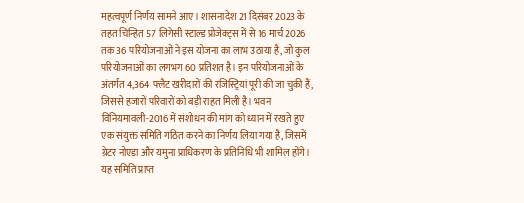महत्वपूर्ण निर्णय सामने आए। शासनादेश 21 दिसंबर 2023 के तहत चिन्हित 57 लिगेसी स्टाल्ड प्रोजेक्ट्स में से 16 मार्च 2026 तक 36 परियोजनाओं ने इस योजना का लाभ उठाया है, जो कुल परियोजनाओं का लगभग 60 प्रतिशत है। इन परियोजनाओं के अंतर्गत 4,364 फ्लैट खरीदारों की रजिस्ट्रियां पूरी की जा चुकी हैं, जिससे हजारों परिवारों को बड़ी राहत मिली है। भवन विनियमावली-2016 में संशोधन की मांग को ध्यान में रखते हुए एक संयुक्त समिति गठित करने का निर्णय लिया गया है, जिसमें ग्रेटर नोएडा और यमुना प्राधिकरण के प्रतिनिधि भी शामिल होंगे। यह समिति प्राप्त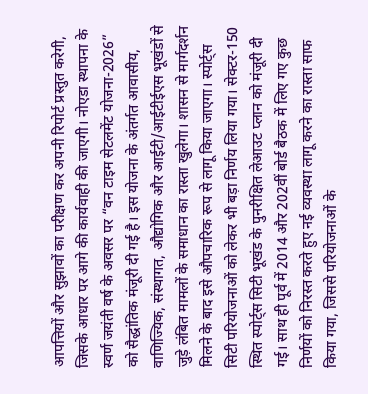आपत्तियों और सुझावों का परीक्षण कर अपनी रिपोर्ट प्रस्तुत करेगी, जिसके आधार पर आगे की कार्यवाही की जाएगी। नोएडा स्थापना के स्वर्ण जयंती वर्ष के अवसर पर “वन टाइम सेटलमेंट योजना-2026” को सैद्धांतिक मंजूरी दी गई है। इस योजना के अंतर्गत आवासीय, वाणिज्यिक, संस्थागत, औद्योगिक और आईटी/आईटीईएस भूखंडों से जुड़े लंबित मामलों के समाधान का रास्ता खुलेगा। शासन से मार्गदर्शन मिलने के बाद इसे औपचारिक रूप से लागू किया जाएगा। स्पोर्ट्स सिटी परियोजनाओं को लेकर भी बड़ा निर्णय लिया गया। सेक्टर-150 स्थित स्पोर्ट्स सिटी भूखंड के पुनरीक्षित लेआउट प्लान को मंजूरी दी गई। साथ ही पूर्व में 2014 और 202वीं बोर्ड बैठक में लिए गए कुछ निर्णयों को निरस्त करते हुए नई व्यवस्था लागू करने का रास्ता साफ किया गया, जिससे परियोजनाओं के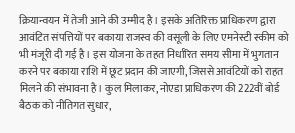क्रियान्वयन में तेजी आने की उम्मीद है। इसके अतिरिक्त प्राधिकरण द्वारा आवंटित संपत्तियों पर बकाया राजस्व की वसूली के लिए एमनेस्टी स्कीम को भी मंजूरी दी गई है। इस योजना के तहत निर्धारित समय सीमा में भुगतान करने पर बकाया राशि में छूट प्रदान की जाएगी, जिससे आवंटियों को राहत मिलने की संभावना है। कुल मिलाकर, नोएडा प्राधिकरण की 222वीं बोर्ड बैठक को नीतिगत सुधार,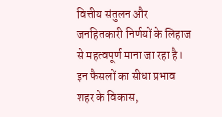वित्तीय संतुलन और जनहितकारी निर्णयों के लिहाज से महत्वपूर्ण माना जा रहा है। इन फैसलों का सीधा प्रभाव शहर के विकास,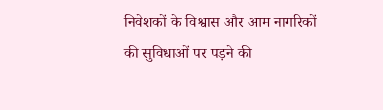निवेशकों के विश्वास और आम नागरिकों की सुविधाओं पर पड़ने की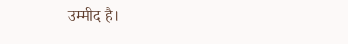उम्मीद है।